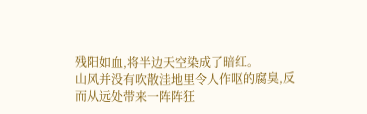残阳如血,将半边天空染成了暗红。
山风并没有吹散洼地里令人作呕的腐臭,反而从远处带来一阵阵狂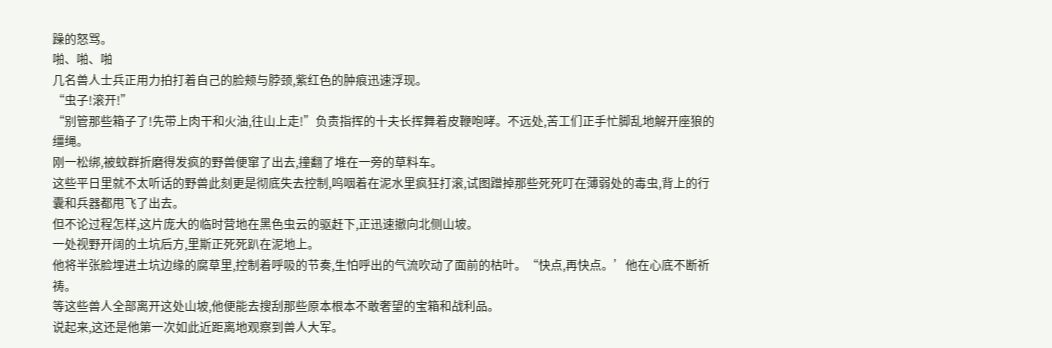躁的怒骂。
啪、啪、啪
几名兽人士兵正用力拍打着自己的脸颊与脖颈,紫红色的肿痕迅速浮现。
“虫子!滚开!”
“别管那些箱子了!先带上肉干和火油,往山上走!”负责指挥的十夫长挥舞着皮鞭咆哮。不远处,苦工们正手忙脚乱地解开座狼的缰绳。
刚一松绑,被蚊群折磨得发疯的野兽便窜了出去,撞翻了堆在一旁的草料车。
这些平日里就不太听话的野兽此刻更是彻底失去控制,呜咽着在泥水里疯狂打滚,试图蹭掉那些死死叮在薄弱处的毒虫,背上的行囊和兵器都甩飞了出去。
但不论过程怎样,这片庞大的临时营地在黑色虫云的驱赶下,正迅速撤向北侧山坡。
一处视野开阔的土坑后方,里斯正死死趴在泥地上。
他将半张脸埋进土坑边缘的腐草里,控制着呼吸的节奏,生怕呼出的气流吹动了面前的枯叶。“快点,再快点。’他在心底不断祈祷。
等这些兽人全部离开这处山坡,他便能去搜刮那些原本根本不敢奢望的宝箱和战利品。
说起来,这还是他第一次如此近距离地观察到兽人大军。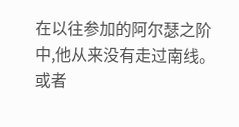在以往参加的阿尔瑟之阶中,他从来没有走过南线。
或者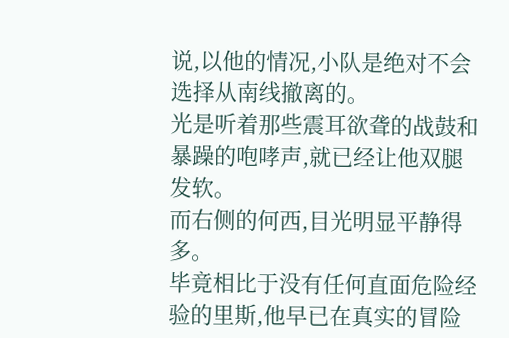说,以他的情况,小队是绝对不会选择从南线撤离的。
光是听着那些震耳欲聋的战鼓和暴躁的咆哮声,就已经让他双腿发软。
而右侧的何西,目光明显平静得多。
毕竟相比于没有任何直面危险经验的里斯,他早已在真实的冒险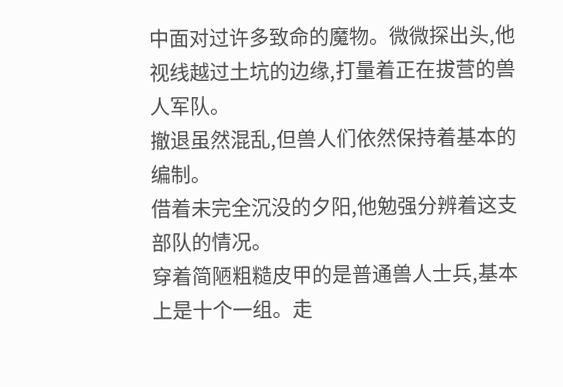中面对过许多致命的魔物。微微探出头,他视线越过土坑的边缘,打量着正在拔营的兽人军队。
撤退虽然混乱,但兽人们依然保持着基本的编制。
借着未完全沉没的夕阳,他勉强分辨着这支部队的情况。
穿着简陋粗糙皮甲的是普通兽人士兵,基本上是十个一组。走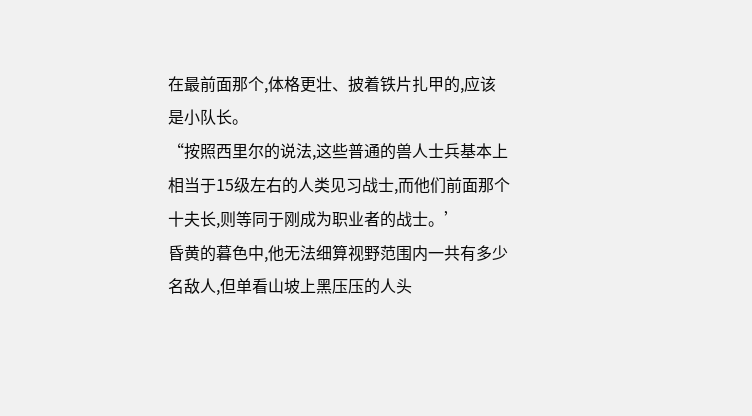在最前面那个,体格更壮、披着铁片扎甲的,应该是小队长。
“按照西里尔的说法,这些普通的兽人士兵基本上相当于15级左右的人类见习战士,而他们前面那个十夫长,则等同于刚成为职业者的战士。’
昏黄的暮色中,他无法细算视野范围内一共有多少名敌人,但单看山坡上黑压压的人头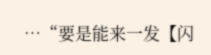…“要是能来一发【闪